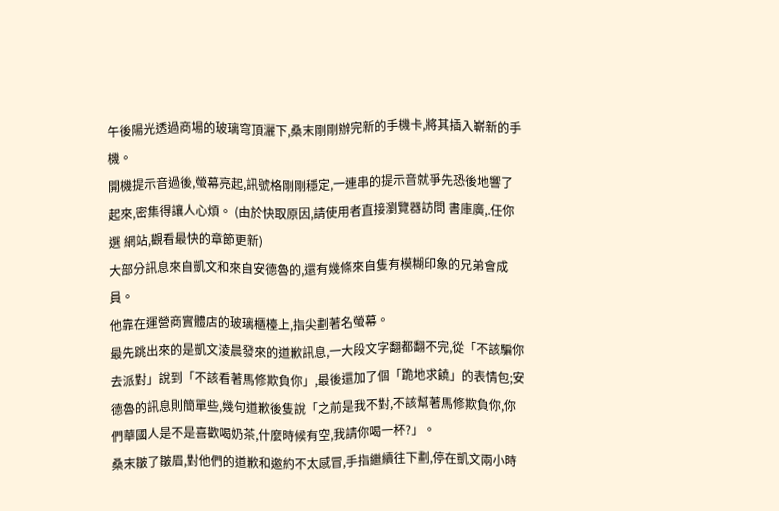午後陽光透過商場的玻璃穹頂灑下,桑末剛剛辦完新的手機卡,將其插入嶄新的手機。
開機提示音過後,螢幕亮起,訊號格剛剛穩定,一連串的提示音就爭先恐後地響了起來,密集得讓人心煩。 (由於快取原因,請使用者直接瀏覽器訪問 書庫廣,.任你選 網站,觀看最快的章節更新)
大部分訊息來自凱文和來自安德魯的,還有幾條來自隻有模糊印象的兄弟會成員。
他靠在運營商實體店的玻璃櫃檯上,指尖劃著名螢幕。
最先跳出來的是凱文淩晨發來的道歉訊息,一大段文字翻都翻不完,從「不該騙你去派對」說到「不該看著馬修欺負你」,最後還加了個「跪地求饒」的表情包;安德魯的訊息則簡單些,幾句道歉後隻說「之前是我不對,不該幫著馬修欺負你,你們華國人是不是喜歡喝奶茶,什麼時候有空,我請你喝一杯?」。
桑末皺了皺眉,對他們的道歉和邀約不太感冒,手指繼續往下劃,停在凱文兩小時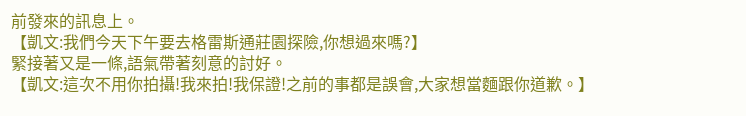前發來的訊息上。
【凱文:我們今天下午要去格雷斯通莊園探險,你想過來嗎?】
緊接著又是一條,語氣帶著刻意的討好。
【凱文:這次不用你拍攝!我來拍!我保證!之前的事都是誤會,大家想當麵跟你道歉。】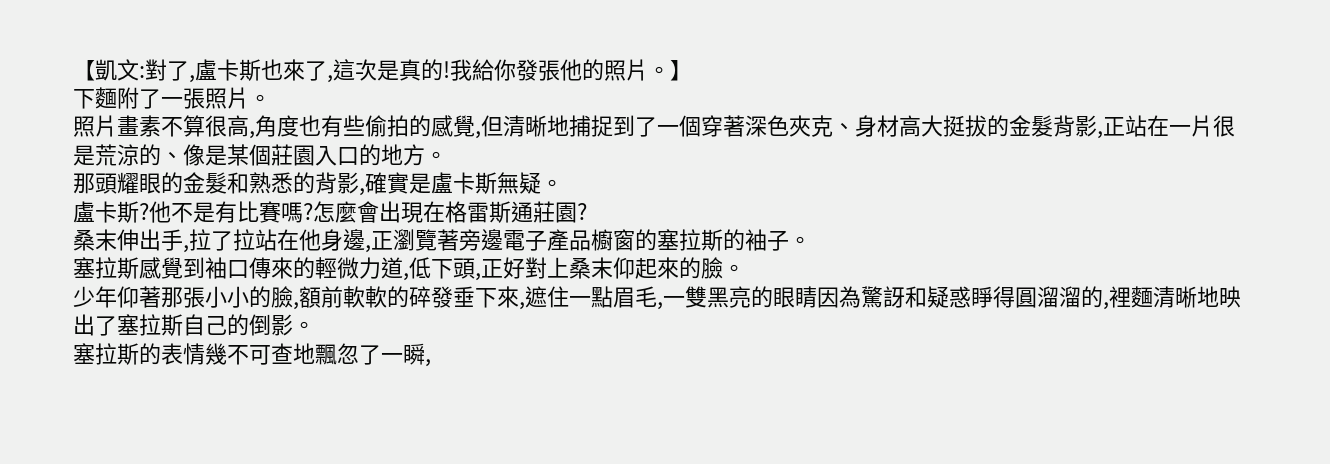【凱文:對了,盧卡斯也來了,這次是真的!我給你發張他的照片。】
下麵附了一張照片。
照片畫素不算很高,角度也有些偷拍的感覺,但清晰地捕捉到了一個穿著深色夾克、身材高大挺拔的金髮背影,正站在一片很是荒涼的、像是某個莊園入口的地方。
那頭耀眼的金髮和熟悉的背影,確實是盧卡斯無疑。
盧卡斯?他不是有比賽嗎?怎麼會出現在格雷斯通莊園?
桑末伸出手,拉了拉站在他身邊,正瀏覽著旁邊電子產品櫥窗的塞拉斯的袖子。
塞拉斯感覺到袖口傳來的輕微力道,低下頭,正好對上桑末仰起來的臉。
少年仰著那張小小的臉,額前軟軟的碎發垂下來,遮住一點眉毛,一雙黑亮的眼睛因為驚訝和疑惑睜得圓溜溜的,裡麵清晰地映出了塞拉斯自己的倒影。
塞拉斯的表情幾不可查地飄忽了一瞬,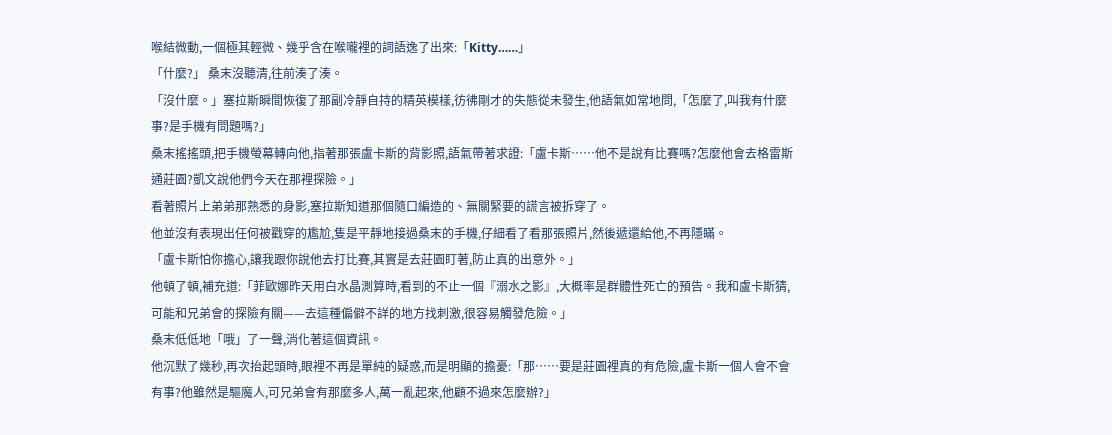喉結微動,一個極其輕微、幾乎含在喉嚨裡的詞語逸了出來:「Kitty……」
「什麼?」 桑末沒聽清,往前湊了湊。
「沒什麼。」塞拉斯瞬間恢復了那副冷靜自持的精英模樣,彷彿剛才的失態從未發生,他語氣如常地問,「怎麼了,叫我有什麼事?是手機有問題嗎?」
桑末搖搖頭,把手機螢幕轉向他,指著那張盧卡斯的背影照,語氣帶著求證:「盧卡斯……他不是說有比賽嗎?怎麼他會去格雷斯通莊園?凱文說他們今天在那裡探險。」
看著照片上弟弟那熟悉的身影,塞拉斯知道那個隨口編造的、無關緊要的謊言被拆穿了。
他並沒有表現出任何被戳穿的尷尬,隻是平靜地接過桑末的手機,仔細看了看那張照片,然後遞還給他,不再隱瞞。
「盧卡斯怕你擔心,讓我跟你說他去打比賽,其實是去莊園盯著,防止真的出意外。」
他頓了頓,補充道:「菲歐娜昨天用白水晶測算時,看到的不止一個『溺水之影』,大概率是群體性死亡的預告。我和盧卡斯猜,可能和兄弟會的探險有關——去這種偏僻不詳的地方找刺激,很容易觸發危險。」
桑末低低地「哦」了一聲,消化著這個資訊。
他沉默了幾秒,再次抬起頭時,眼裡不再是單純的疑惑,而是明顯的擔憂:「那……要是莊園裡真的有危險,盧卡斯一個人會不會有事?他雖然是驅魔人,可兄弟會有那麼多人,萬一亂起來,他顧不過來怎麼辦?」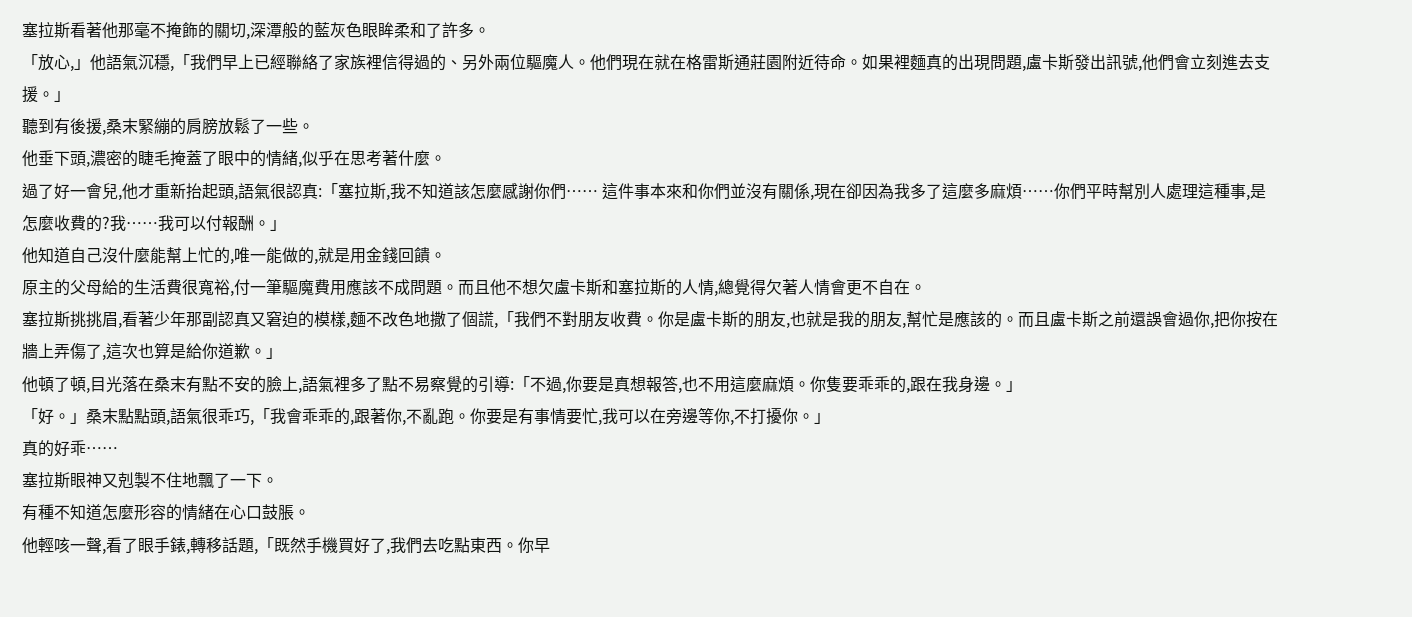塞拉斯看著他那毫不掩飾的關切,深潭般的藍灰色眼眸柔和了許多。
「放心,」他語氣沉穩,「我們早上已經聯絡了家族裡信得過的、另外兩位驅魔人。他們現在就在格雷斯通莊園附近待命。如果裡麵真的出現問題,盧卡斯發出訊號,他們會立刻進去支援。」
聽到有後援,桑末緊繃的肩膀放鬆了一些。
他垂下頭,濃密的睫毛掩蓋了眼中的情緒,似乎在思考著什麼。
過了好一會兒,他才重新抬起頭,語氣很認真:「塞拉斯,我不知道該怎麼感謝你們…… 這件事本來和你們並沒有關係,現在卻因為我多了這麼多麻煩……你們平時幫別人處理這種事,是怎麼收費的?我……我可以付報酬。」
他知道自己沒什麼能幫上忙的,唯一能做的,就是用金錢回饋。
原主的父母給的生活費很寬裕,付一筆驅魔費用應該不成問題。而且他不想欠盧卡斯和塞拉斯的人情,總覺得欠著人情會更不自在。
塞拉斯挑挑眉,看著少年那副認真又窘迫的模樣,麵不改色地撒了個謊,「我們不對朋友收費。你是盧卡斯的朋友,也就是我的朋友,幫忙是應該的。而且盧卡斯之前還誤會過你,把你按在牆上弄傷了,這次也算是給你道歉。」
他頓了頓,目光落在桑末有點不安的臉上,語氣裡多了點不易察覺的引導:「不過,你要是真想報答,也不用這麼麻煩。你隻要乖乖的,跟在我身邊。」
「好。」桑末點點頭,語氣很乖巧,「我會乖乖的,跟著你,不亂跑。你要是有事情要忙,我可以在旁邊等你,不打擾你。」
真的好乖……
塞拉斯眼神又剋製不住地飄了一下。
有種不知道怎麼形容的情緒在心口鼓脹。
他輕咳一聲,看了眼手錶,轉移話題,「既然手機買好了,我們去吃點東西。你早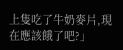上隻吃了牛奶麥片,現在應該餓了吧?」